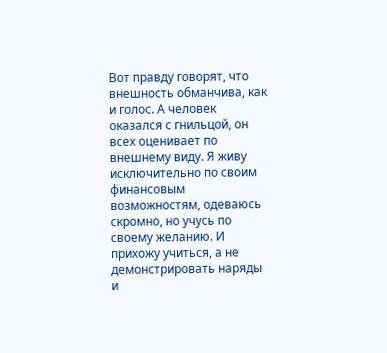Вот правду говорят, что внешность обманчива, как и голос. А человек оказался с гнильцой, он всех оценивает по внешнему виду. Я живу исключительно по своим финансовым возможностям, одеваюсь скромно, но учусь по своему желанию. И прихожу учиться, а не демонстрировать наряды и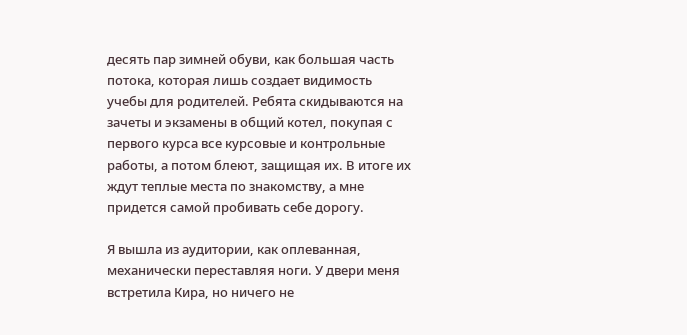десять пар зимней обуви, как большая часть потока, которая лишь создает видимость учебы для родителей. Ребята скидываются на зачеты и экзамены в общий котел, покупая с первого курса все курсовые и контрольные работы, а потом блеют, защищая их. В итоге их ждут теплые места по знакомству, а мне придется самой пробивать себе дорогу.

Я вышла из аудитории, как оплеванная, механически переставляя ноги. У двери меня встретила Кира, но ничего не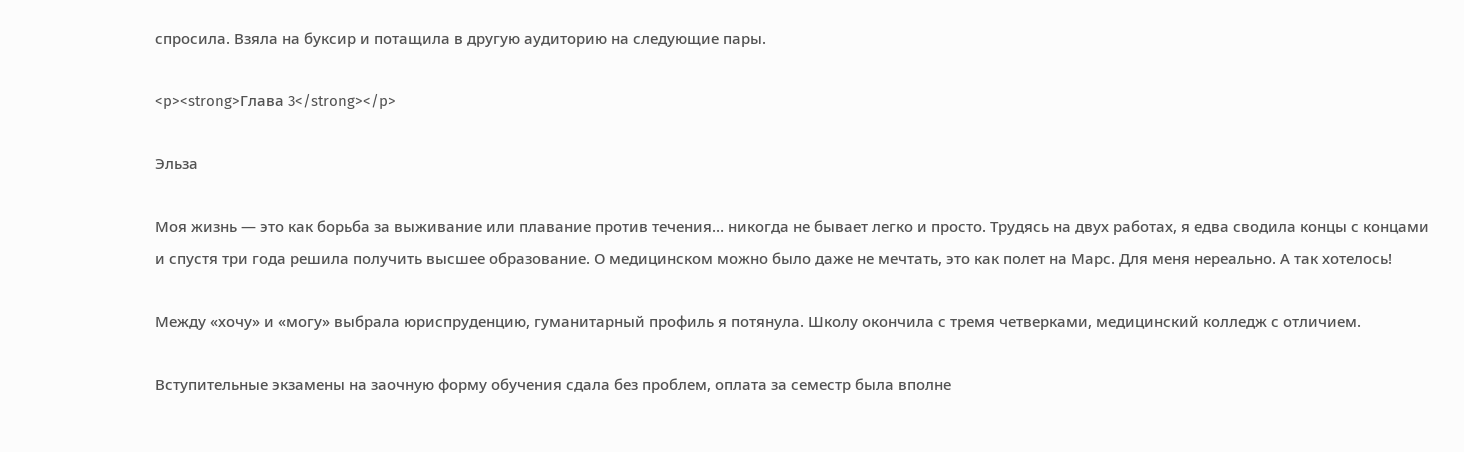спросила. Взяла на буксир и потащила в другую аудиторию на следующие пары.

<p><strong>Глава 3</strong></p>

Эльза

Моя жизнь — это как борьба за выживание или плавание против течения… никогда не бывает легко и просто. Трудясь на двух работах, я едва сводила концы с концами и спустя три года решила получить высшее образование. О медицинском можно было даже не мечтать, это как полет на Марс. Для меня нереально. А так хотелось!

Между «хочу» и «могу» выбрала юриспруденцию, гуманитарный профиль я потянула. Школу окончила с тремя четверками, медицинский колледж с отличием.

Вступительные экзамены на заочную форму обучения сдала без проблем, оплата за семестр была вполне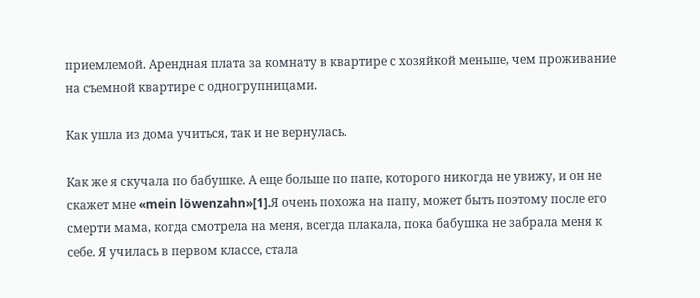приемлемой. Арендная плата за комнату в квартире с хозяйкой меньше, чем проживание на съемной квартире с одногрупницами.

Как ушла из дома учиться, так и не вернулась.

Как же я скучала по бабушке. А еще больше по папе, которого никогда не увижу, и он не скажет мне «mein löwenzahn»[1].Я очень похожа на папу, может быть поэтому после его смерти мама, когда смотрела на меня, всегда плакала, пока бабушка не забрала меня к себе. Я училась в первом классе, стала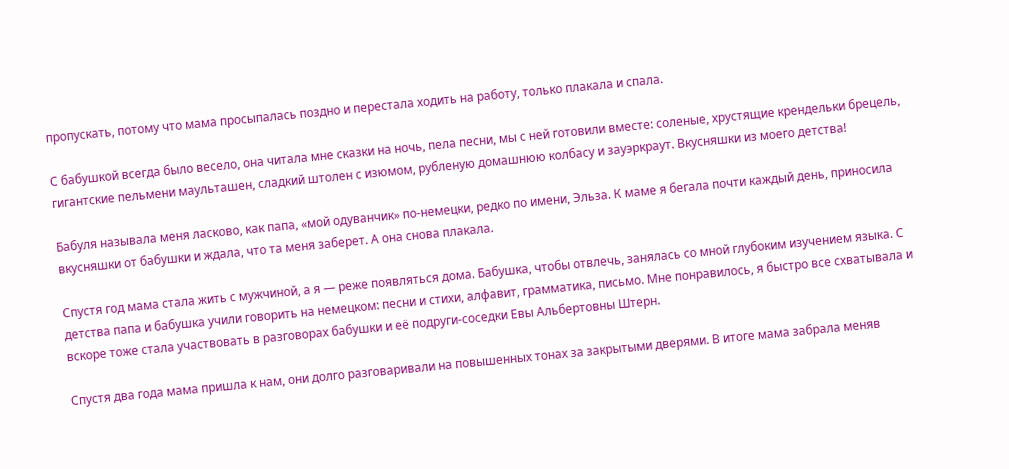пропускать, потому что мама просыпалась поздно и перестала ходить на работу, только плакала и спала.

С бабушкой всегда было весело, она читала мне сказки на ночь, пела песни, мы с ней готовили вместе: соленые, хрустящие крендельки брецель, гигантские пельмени маульташен, сладкий штолен с изюмом, рубленую домашнюю колбасу и зауэркраут. Вкусняшки из моего детства!

Бабуля называла меня ласково, как папа, «мой одуванчик» по-немецки, редко по имени, Эльза. К маме я бегала почти каждый день, приносила вкусняшки от бабушки и ждала, что та меня заберет. А она снова плакала.

Спустя год мама стала жить с мужчиной, а я — реже появляться дома. Бабушка, чтобы отвлечь, занялась со мной глубоким изучением языка. С детства папа и бабушка учили говорить на немецком: песни и стихи, алфавит, грамматика, письмо. Мне понравилось, я быстро все схватывала и вскоре тоже стала участвовать в разговорах бабушки и её подруги-соседки Евы Альбертовны Штерн.

Спустя два года мама пришла к нам, они долго разговаривали на повышенных тонах за закрытыми дверями. В итоге мама забрала меняв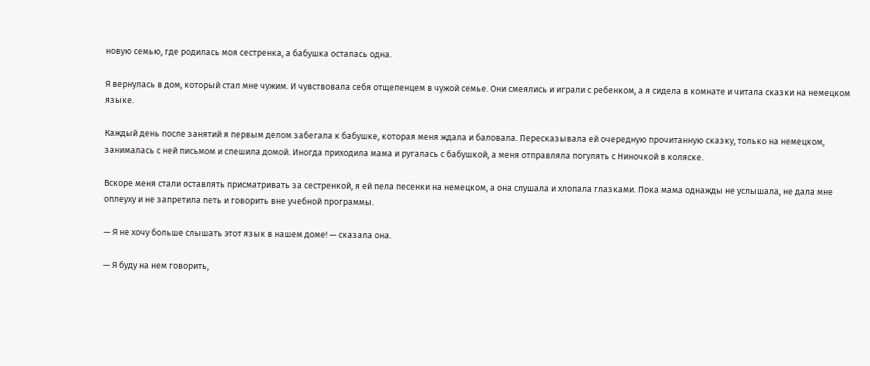новую семью, где родилась моя сестренка, а бабушка осталась одна.

Я вернулась в дом, который стал мне чужим. И чувствовала себя отщепенцем в чужой семье. Они смеялись и играли с ребенком, а я сидела в комнате и читала сказки на немецком языке.

Каждый день после занятий я первым делом забегала к бабушке, которая меня ждала и баловала. Пересказывала ей очередную прочитанную сказку, только на немецком, занималась с ней письмом и спешила домой. Иногда приходила мама и ругалась с бабушкой, а меня отправляла погулять с Ниночкой в коляске.

Вскоре меня стали оставлять присматривать за сестренкой, я ей пела песенки на немецком, а она слушала и хлопала глазками. Пока мама однажды не услышала, не дала мне оплеуху и не запретила петь и говорить вне учебной программы.

— Я не хочу больше слышать этот язык в нашем доме! — сказала она.

— Я буду на нем говорить,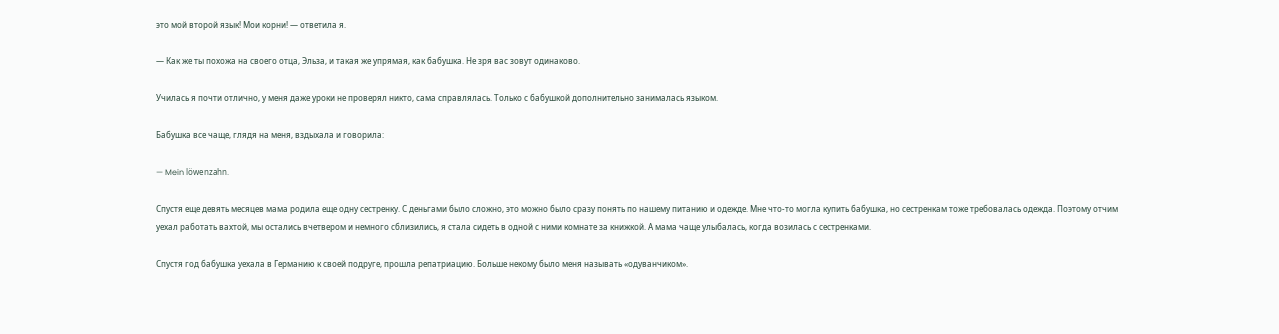это мой второй язык! Мои корни! — ответила я.

— Как же ты похожа на своего отца, Эльза, и такая же упрямая, как бабушка. Не зря вас зовут одинаково.

Училась я почти отлично, у меня даже уроки не проверял никто, сама справлялась. Только с бабушкой дополнительно занималась языком.

Бабушка все чаще, глядя на меня, вздыхала и говорила:

— Mein löwenzahn.

Спустя еще девять месяцев мама родила еще одну сестренку. С деньгами было сложно, это можно было сразу понять по нашему питанию и одежде. Мне что-то могла купить бабушка, но сестренкам тоже требовалась одежда. Поэтому отчим уехал работать вахтой, мы остались вчетвером и немного сблизились, я стала сидеть в одной с ними комнате за книжкой. А мама чаще улыбалась, когда возилась с сестренками.

Спустя год бабушка уехала в Германию к своей подруге, прошла репатриацию. Больше некому было меня называть «одуванчиком».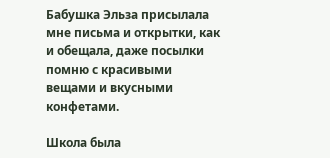Бабушка Эльза присылала мне письма и открытки, как и обещала, даже посылки помню с красивыми вещами и вкусными конфетами.

Школа была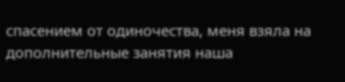спасением от одиночества, меня взяла на дополнительные занятия наша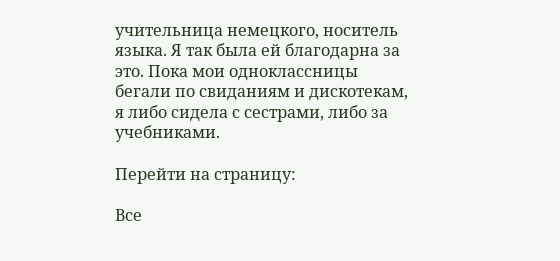учительница немецкого, носитель языка. Я так была ей благодарна за это. Пока мои одноклассницы бегали по свиданиям и дискотекам, я либо сидела с сестрами, либо за учебниками.

Перейти на страницу:

Все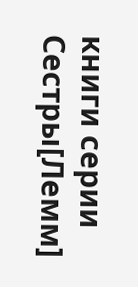книги серии Сестры[Лемм]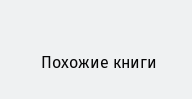Похожие книги